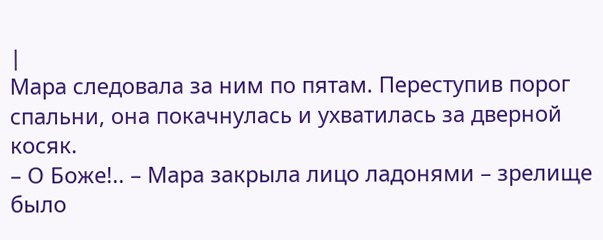|
Мара следовала за ним по пятам. Переступив порог спальни, она покачнулась и ухватилась за дверной косяк.
– О Боже!.. – Мара закрыла лицо ладонями – зрелище было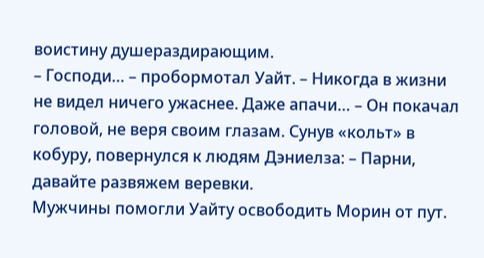воистину душераздирающим.
– Господи… – пробормотал Уайт. – Никогда в жизни не видел ничего ужаснее. Даже апачи… – Он покачал головой, не веря своим глазам. Сунув «кольт» в кобуру, повернулся к людям Дэниелза: – Парни, давайте развяжем веревки.
Мужчины помогли Уайту освободить Морин от пут.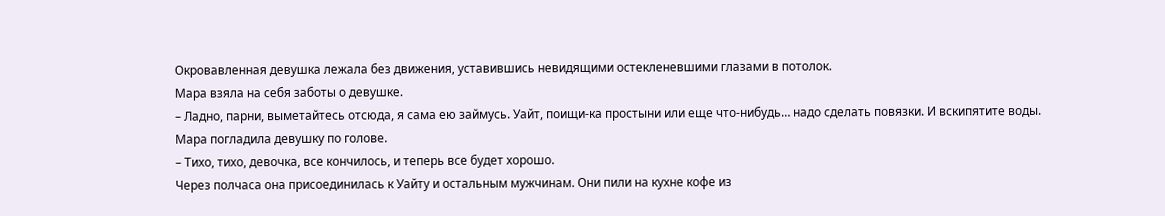Окровавленная девушка лежала без движения, уставившись невидящими остекленевшими глазами в потолок.
Мара взяла на себя заботы о девушке.
– Ладно, парни, выметайтесь отсюда, я сама ею займусь. Уайт, поищи-ка простыни или еще что-нибудь… надо сделать повязки. И вскипятите воды.
Мара погладила девушку по голове.
– Тихо, тихо, девочка, все кончилось, и теперь все будет хорошо.
Через полчаса она присоединилась к Уайту и остальным мужчинам. Они пили на кухне кофе из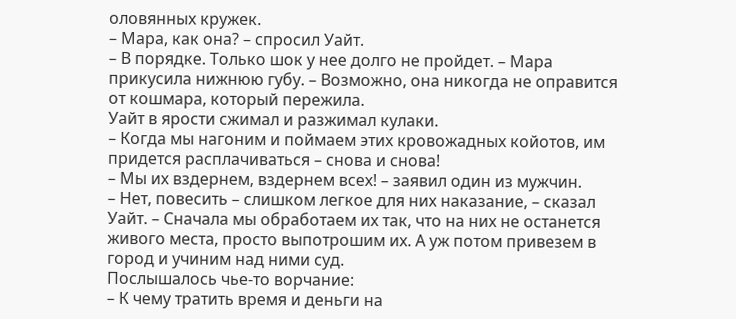оловянных кружек.
– Мара, как она? – спросил Уайт.
– В порядке. Только шок у нее долго не пройдет. – Мара прикусила нижнюю губу. – Возможно, она никогда не оправится от кошмара, который пережила.
Уайт в ярости сжимал и разжимал кулаки.
– Когда мы нагоним и поймаем этих кровожадных койотов, им придется расплачиваться – снова и снова!
– Мы их вздернем, вздернем всех! – заявил один из мужчин.
– Нет, повесить – слишком легкое для них наказание, – сказал Уайт. – Сначала мы обработаем их так, что на них не останется живого места, просто выпотрошим их. А уж потом привезем в город и учиним над ними суд.
Послышалось чье-то ворчание:
– К чему тратить время и деньги на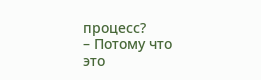процесс?
– Потому что это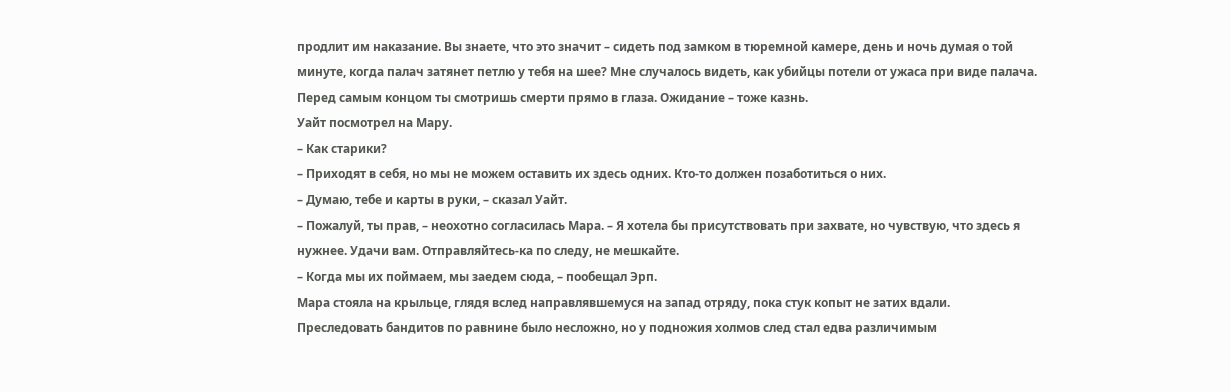продлит им наказание. Вы знаете, что это значит – сидеть под замком в тюремной камере, день и ночь думая о той минуте, когда палач затянет петлю у тебя на шее? Мне случалось видеть, как убийцы потели от ужаса при виде палача. Перед самым концом ты смотришь смерти прямо в глаза. Ожидание – тоже казнь.
Уайт посмотрел на Мару.
– Как старики?
– Приходят в себя, но мы не можем оставить их здесь одних. Кто-то должен позаботиться о них.
– Думаю, тебе и карты в руки, – сказал Уайт.
– Пожалуй, ты прав, – неохотно согласилась Мара. – Я хотела бы присутствовать при захвате, но чувствую, что здесь я нужнее. Удачи вам. Отправляйтесь-ка по следу, не мешкайте.
– Когда мы их поймаем, мы заедем сюда, – пообещал Эрп.
Мара стояла на крыльце, глядя вслед направлявшемуся на запад отряду, пока стук копыт не затих вдали.
Преследовать бандитов по равнине было несложно, но у подножия холмов след стал едва различимым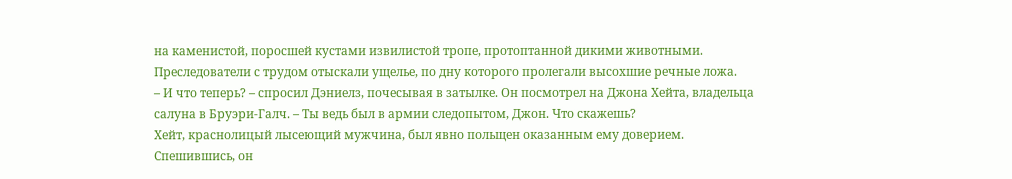на каменистой, поросшей кустами извилистой тропе, протоптанной дикими животными. Преследователи с трудом отыскали ущелье, по дну которого пролегали высохшие речные ложа.
– И что теперь? – спросил Дэниелз, почесывая в затылке. Он посмотрел на Джона Хейта, владельца салуна в Бруэри-Галч. – Ты ведь был в армии следопытом, Джон. Что скажешь?
Хейт, краснолицый лысеющий мужчина, был явно польщен оказанным ему доверием. Спешившись, он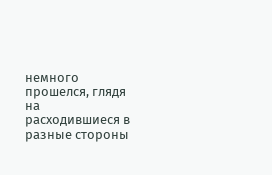немного прошелся, глядя на расходившиеся в разные стороны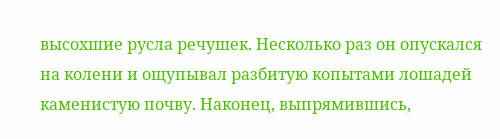высохшие русла речушек. Несколько раз он опускался на колени и ощупывал разбитую копытами лошадей каменистую почву. Наконец, выпрямившись,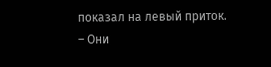показал на левый приток.
– Они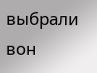выбрали вон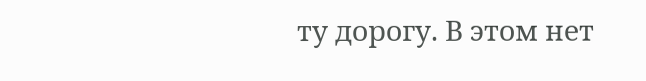ту дорогу. В этом нет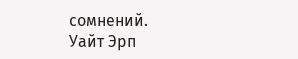сомнений.
Уайт Эрп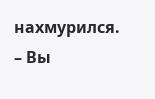нахмурился.
– Вы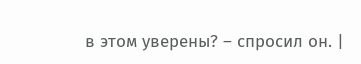в этом уверены? – спросил он. |